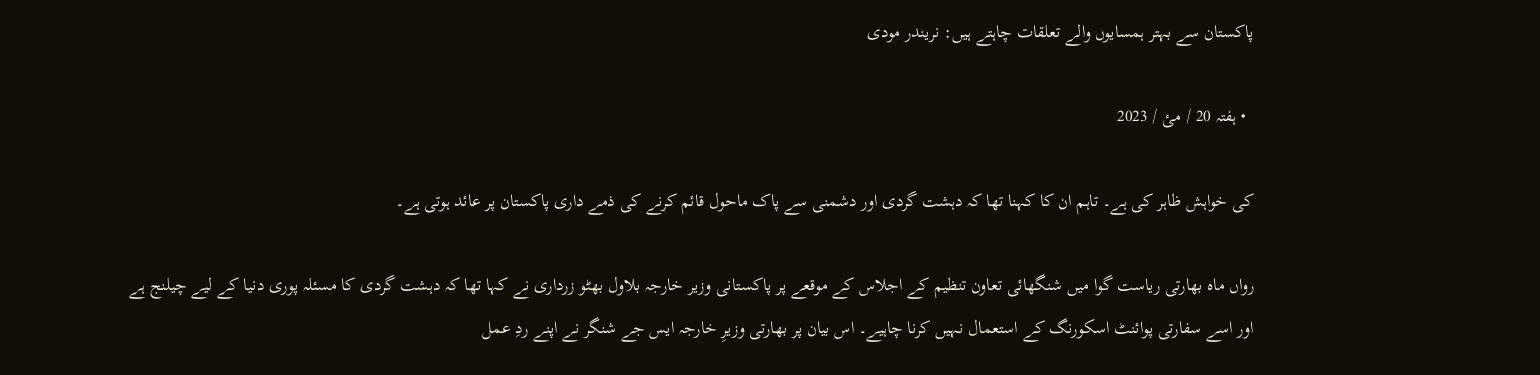پاکستان سے بہتر ہمسایوں والے تعلقات چاہتے ہیں: نریندر مودی

  • ہفتہ 20 / مئ / 2023

کی خواہش ظاہر کی ہے۔ تاہم ان کا کہنا تھا کہ دہشت گردی اور دشمنی سے پاک ماحول قائم کرنے کی ذمے داری پاکستان پر عائد ہوتی ہے۔

رواں ماہ بھارتی ریاست گوا میں شنگھائی تعاون تنظیم کے اجلاس کے موقعے پر پاکستانی وزیر خارجہ بلاول بھٹو زرداری نے کہا تھا کہ دہشت گردی کا مسئلہ پوری دنیا کے لیے چیلنج ہے اور اسے سفارتی پوائنٹ اسکورنگ کے استعمال نہیں کرنا چاہیے۔ اس بیان پر بھارتی وزیرِ خارجہ ایس جے شنگر نے اپنے ردِ عمل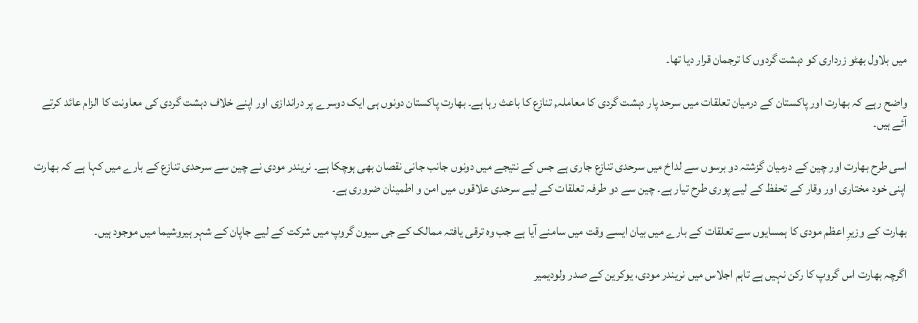میں بلاول بھٹو زرداری کو دہشت گردوں کا ترجمان قرار دیا تھا۔

واضح رہے کہ بھارت اور پاکستان کے درمیان تعلقات میں سرحد پار دہشت گردی کا معاملہ, تنازع کا باعث رہا ہے۔ بھارت پاکستان دونوں ہی ایک دوسرے پر دراندازی اور اپنے خلاف دہشت گردی کی معاونت کا الزام عائد کرتے آئے ہیں۔

اسی طرح بھارت اور چین کے درمیان گزشتہ دو برسوں سے لداخ میں سرحدی تنازع جاری ہے جس کے نتیجے میں دونوں جانب جانی نقصان بھی ہوچکا ہے۔ نریندر مودی نے چین سے سرحدی تنازع کے بارے میں کہا ہے کہ بھارت اپنی خود مختاری اور وقار کے تحفظ کے لیے پوری طرح تیار ہے۔ چین سے دو طرفہ تعلقات کے لیے سرحدی علاقوں میں امن و اطمینان ضروری ہے۔

بھارت کے وزیرِ اعظم مودی کا ہمسایوں سے تعلقات کے بارے میں بیان ایسے وقت میں سامنے آیا ہے جب وہ ترقی یافتہ ممالک کے جی سیون گروپ میں شرکت کے لیے جاپان کے شہر ہیروشیما میں موجود ہیں۔

اگرچہ بھارت اس گروپ کا رکن نہیں ہے تاہم اجلاس میں نریندر مودی، یوکرین کے صدر ولودیمیر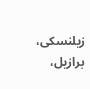زیلنسکی، برازیل،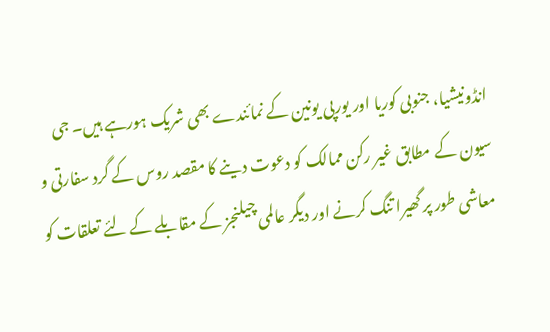انڈونیشیا، جنوبی کوریا اور یورپی یونین کے نمائندے بھی شریک ہورہے ہیں۔ جی سیون کے مطابق غیر رکن ممالک کو دعوت دینے کا مقصد روس کے گرد سفارتی و معاشی طور پر گھیرا تنگ کرنے اور دیگر عالمی چیلنجز کے مقابلے کے لئے تعلقات کو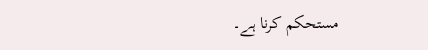مستحکم کرنا ہے۔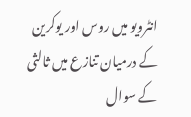انٹرویو میں روس اور یوکرین کے درمیان تنازع میں ثالثی کے سوال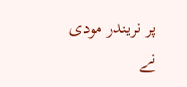پر نریندر مودی نے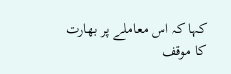کہا کہ اس معاملے پر بھارت کا موقف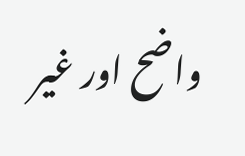واضح اور غیر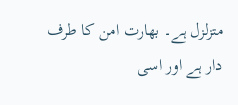متزلزل ہے۔ بھارت امن کا طرف دار ہے اور اسی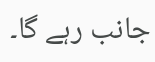جانب رہے گا۔